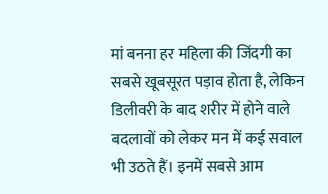मां बनना हर महिला की जिंदगी का सबसे खूबसूरत पड़ाव होता है, लेकिन डिलीवरी के बाद शरीर में होने वाले बदलावों को लेकर मन में कई सवाल भी उठते हैं। इनमें सबसे आम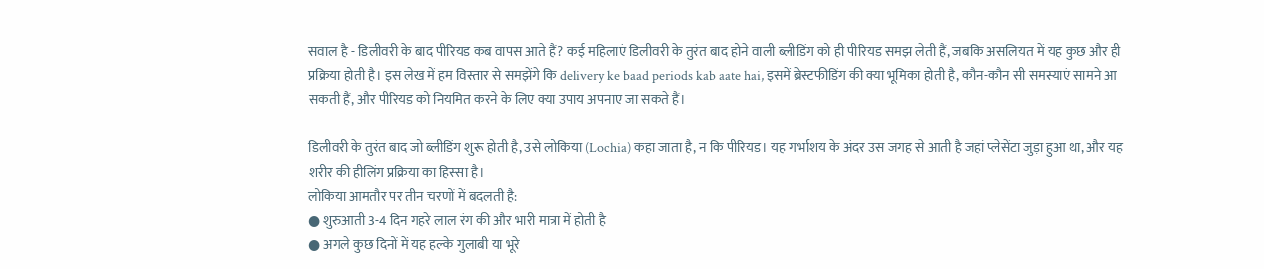सवाल है - डिलीवरी के बाद पीरियड कब वापस आते हैं? कई महिलाएं डिलीवरी के तुरंत बाद होने वाली ब्लीडिंग को ही पीरियड समझ लेती हैं, जबकि असलियत में यह कुछ और ही प्रक्रिया होती है। इस लेख में हम विस्तार से समझेंगे कि delivery ke baad periods kab aate hai, इसमें ब्रेस्टफीडिंग की क्या भूमिका होती है, कौन-कौन सी समस्याएं सामने आ सकती हैं, और पीरियड को नियमित करने के लिए क्या उपाय अपनाए जा सकते हैं।

डिलीवरी के तुरंत बाद जो ब्लीडिंग शुरू होती है, उसे लोकिया (Lochia) कहा जाता है, न कि पीरियड। यह गर्भाशय के अंदर उस जगह से आती है जहां प्लेसेंटा जुड़ा हुआ था, और यह शरीर की हीलिंग प्रक्रिया का हिस्सा है।
लोकिया आमतौर पर तीन चरणों में बदलती है:
● शुरुआती 3-4 दिन गहरे लाल रंग की और भारी मात्रा में होती है
● अगले कुछ दिनों में यह हल्के गुलाबी या भूरे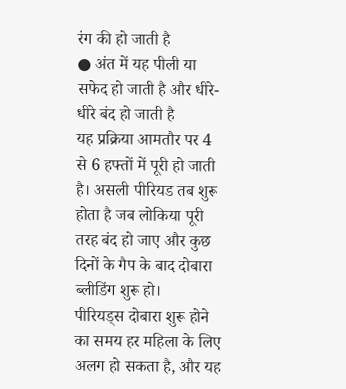रंग की हो जाती है
● अंत में यह पीली या सफेद हो जाती है और धीरे-धीरे बंद हो जाती है
यह प्रक्रिया आमतौर पर 4 से 6 हफ्तों में पूरी हो जाती है। असली पीरियड तब शुरू होता है जब लोकिया पूरी तरह बंद हो जाए और कुछ दिनों के गैप के बाद दोबारा ब्लीडिंग शुरू हो।
पीरियड्स दोबारा शुरू होने का समय हर महिला के लिए अलग हो सकता है, और यह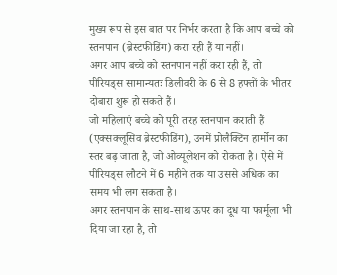मुख्य रूप से इस बात पर निर्भर करता है कि आप बच्चे को स्तनपान (ब्रेस्टफीडिंग) करा रही हैं या नहीं।
अगर आप बच्चे को स्तनपान नहीं करा रही हैं, तो पीरियड्स सामान्यतः डिलीवरी के 6 से 8 हफ्तों के भीतर दोबारा शुरू हो सकते हैं।
जो महिलाएं बच्चे को पूरी तरह स्तनपान कराती हैं (एक्सक्लूसिव ब्रेस्टफीडिंग), उनमें प्रोलैक्टिन हार्मोन का स्तर बढ़ जाता है, जो ओव्यूलेशन को रोकता है। ऐसे में पीरियड्स लौटने में 6 महीने तक या उससे अधिक का समय भी लग सकता है।
अगर स्तनपान के साथ-साथ ऊपर का दूध या फार्मूला भी दिया जा रहा है, तो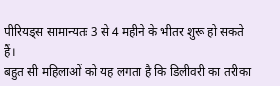पीरियड्स सामान्यतः 3 से 4 महीने के भीतर शुरू हो सकते हैं।
बहुत सी महिलाओं को यह लगता है कि डिलीवरी का तरीका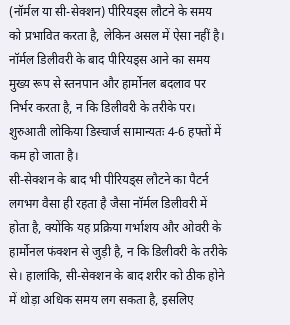(नॉर्मल या सी-सेक्शन) पीरियड्स लौटने के समय को प्रभावित करता है, लेकिन असल में ऐसा नहीं है।
नॉर्मल डिलीवरी के बाद पीरियड्स आने का समय मुख्य रूप से स्तनपान और हार्मोनल बदलाव पर निर्भर करता है, न कि डिलीवरी के तरीके पर। शुरुआती लोकिया डिस्चार्ज सामान्यतः 4-6 हफ्तों में कम हो जाता है।
सी-सेक्शन के बाद भी पीरियड्स लौटने का पैटर्न लगभग वैसा ही रहता है जैसा नॉर्मल डिलीवरी में होता है, क्योंकि यह प्रक्रिया गर्भाशय और ओवरी के हार्मोनल फंक्शन से जुड़ी है, न कि डिलीवरी के तरीके से। हालांकि, सी-सेक्शन के बाद शरीर को ठीक होने में थोड़ा अधिक समय लग सकता है, इसलिए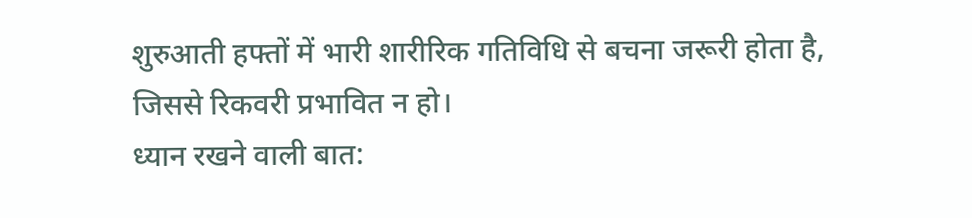शुरुआती हफ्तों में भारी शारीरिक गतिविधि से बचना जरूरी होता है, जिससे रिकवरी प्रभावित न हो।
ध्यान रखने वाली बात: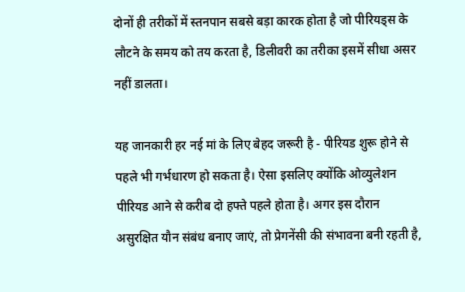दोनों ही तरीकों में स्तनपान सबसे बड़ा कारक होता है जो पीरियड्स के लौटने के समय को तय करता है, डिलीवरी का तरीका इसमें सीधा असर नहीं डालता।

यह जानकारी हर नई मां के लिए बेहद जरूरी है - पीरियड शुरू होने से पहले भी गर्भधारण हो सकता है। ऐसा इसलिए क्योंकि ओव्युलेशन पीरियड आने से करीब दो हफ्ते पहले होता है। अगर इस दौरान असुरक्षित यौन संबंध बनाए जाएं, तो प्रेगनेंसी की संभावना बनी रहती है,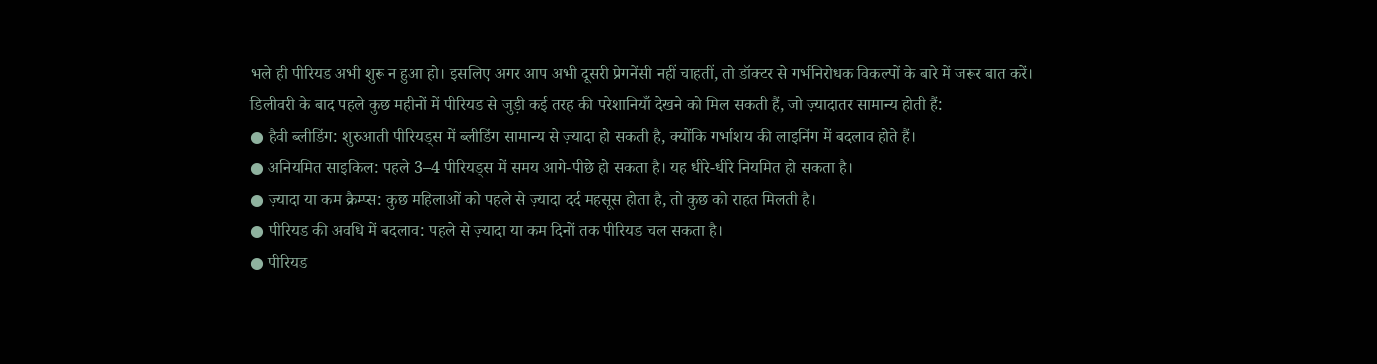भले ही पीरियड अभी शुरू न हुआ हो। इसलिए अगर आप अभी दूसरी प्रेगनेंसी नहीं चाहतीं, तो डॉक्टर से गर्भनिरोधक विकल्पों के बारे में जरूर बात करें।
डिलीवरी के बाद पहले कुछ महीनों में पीरियड से जुड़ी कई तरह की परेशानियाँ देखने को मिल सकती हैं, जो ज़्यादातर सामान्य होती हैं:
● हैवी ब्लीडिंग: शुरुआती पीरियड्स में ब्लीडिंग सामान्य से ज़्यादा हो सकती है, क्योंकि गर्भाशय की लाइनिंग में बदलाव होते हैं।
● अनियमित साइकिल: पहले 3–4 पीरियड्स में समय आगे-पीछे हो सकता है। यह धीरे-धीरे नियमित हो सकता है।
● ज़्यादा या कम क्रैम्प्स: कुछ महिलाओं को पहले से ज़्यादा दर्द महसूस होता है, तो कुछ को राहत मिलती है।
● पीरियड की अवधि में बदलाव: पहले से ज़्यादा या कम दिनों तक पीरियड चल सकता है।
● पीरियड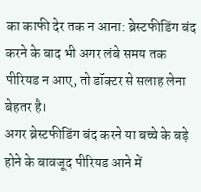का काफी देर तक न आना: ब्रेस्टफीडिंग बंद करने के बाद भी अगर लंबे समय तक पीरियड न आए, तो डॉक्टर से सलाह लेना बेहतर है।
अगर ब्रेस्टफीडिंग बंद करने या बच्चे के बड़े होने के बावजूद पीरियड आने में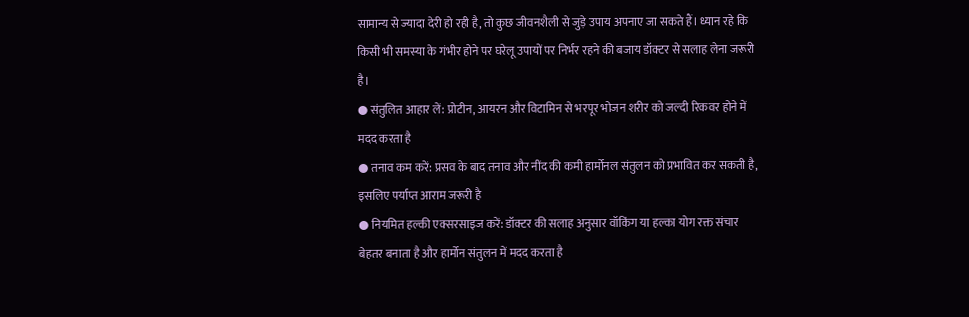सामान्य से ज्यादा देरी हो रही है, तो कुछ जीवनशैली से जुड़े उपाय अपनाए जा सकते हैं। ध्यान रहे कि किसी भी समस्या के गंभीर होने पर घरेलू उपायों पर निर्भर रहने की बजाय डॉक्टर से सलाह लेना जरूरी है।
● संतुलित आहार लें: प्रोटीन, आयरन और विटामिन से भरपूर भोजन शरीर को जल्दी रिकवर होने में मदद करता है
● तनाव कम करें: प्रसव के बाद तनाव और नींद की कमी हार्मोनल संतुलन को प्रभावित कर सकती है, इसलिए पर्याप्त आराम जरूरी है
● नियमित हल्की एक्सरसाइज करें: डॉक्टर की सलाह अनुसार वॉकिंग या हल्का योग रक्त संचार बेहतर बनाता है और हार्मोन संतुलन में मदद करता है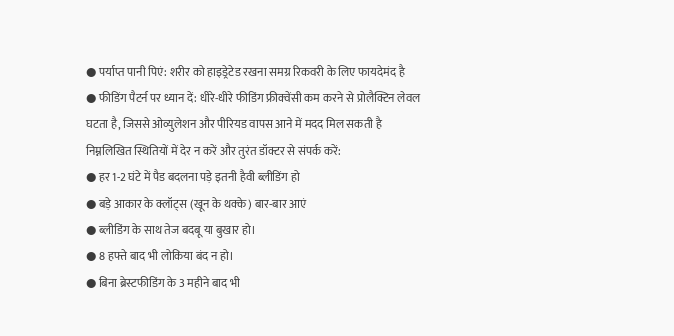● पर्याप्त पानी पिएं: शरीर को हाइड्रेटेड रखना समग्र रिकवरी के लिए फायदेमंद है
● फीडिंग पैटर्न पर ध्यान दें: धीरे-धीरे फीडिंग फ्रीक्वेंसी कम करने से प्रोलैक्टिन लेवल घटता है, जिससे ओव्युलेशन और पीरियड वापस आने में मदद मिल सकती है
निम्नलिखित स्थितियों में देर न करें और तुरंत डॉक्टर से संपर्क करें:
● हर 1-2 घंटे में पैड बदलना पड़े इतनी हैवी ब्लीडिंग हो
● बड़े आकार के क्लॉट्स (खून के थक्के) बार-बार आएं
● ब्लीडिंग के साथ तेज बदबू या बुखार हो।
● 8 हफ्ते बाद भी लोकिया बंद न हो।
● बिना ब्रेस्टफीडिंग के 3 महीने बाद भी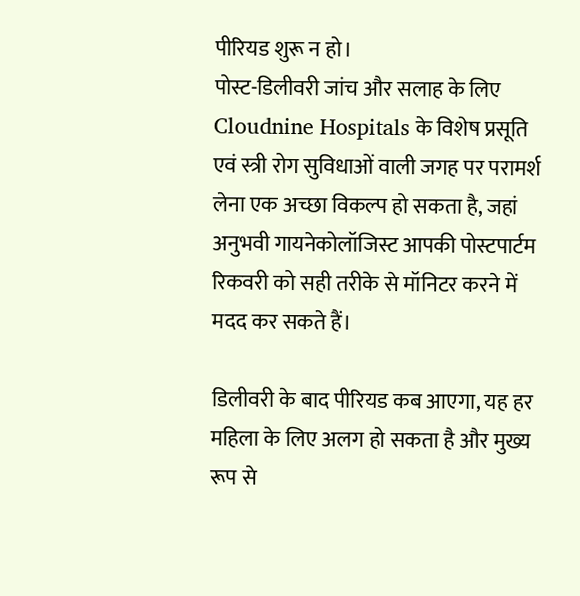पीरियड शुरू न हो।
पोस्ट-डिलीवरी जांच और सलाह के लिए Cloudnine Hospitals के विशेष प्रसूति एवं स्त्री रोग सुविधाओं वाली जगह पर परामर्श लेना एक अच्छा विकल्प हो सकता है, जहां अनुभवी गायनेकोलॉजिस्ट आपकी पोस्टपार्टम रिकवरी को सही तरीके से मॉनिटर करने में मदद कर सकते हैं।

डिलीवरी के बाद पीरियड कब आएगा, यह हर महिला के लिए अलग हो सकता है और मुख्य रूप से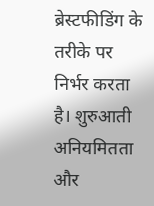ब्रेस्टफीडिंग के तरीके पर निर्भर करता है। शुरुआती अनियमितता और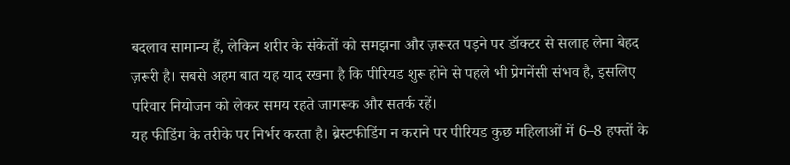बदलाव सामान्य हैं, लेकिन शरीर के संकेतों को समझना और ज़रूरत पड़ने पर डॉक्टर से सलाह लेना बेहद ज़रूरी है। सबसे अहम बात यह याद रखना है कि पीरियड शुरू होने से पहले भी प्रेगनेंसी संभव है, इसलिए परिवार नियोजन को लेकर समय रहते जागरूक और सतर्क रहें।
यह फीडिंग के तरीके पर निर्भर करता है। ब्रेस्टफीडिंग न कराने पर पीरियड कुछ महिलाओं में 6–8 हफ्तों के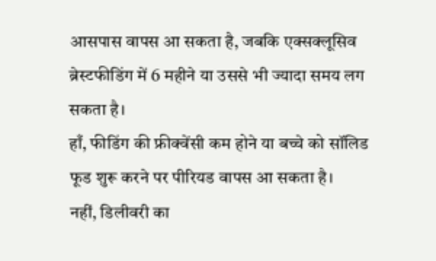आसपास वापस आ सकता है, जबकि एक्सक्लूसिव ब्रेस्टफीडिंग में 6 महीने या उससे भी ज्यादा समय लग सकता है।
हाँ, फीडिंग की फ्रीक्वेंसी कम होने या बच्चे को सॉलिड फूड शुरू करने पर पीरियड वापस आ सकता है।
नहीं, डिलीवरी का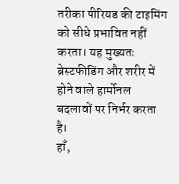तरीका पीरियड की टाइमिंग को सीधे प्रभावित नहीं करता। यह मुख्यतः ब्रेस्टफीडिंग और शरीर में होने वाले हार्मोनल बदलावों पर निर्भर करता है।
हाँ,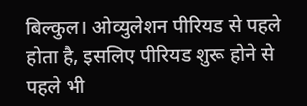बिल्कुल। ओव्युलेशन पीरियड से पहले होता है, इसलिए पीरियड शुरू होने से पहले भी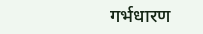गर्भधारण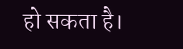हो सकता है।